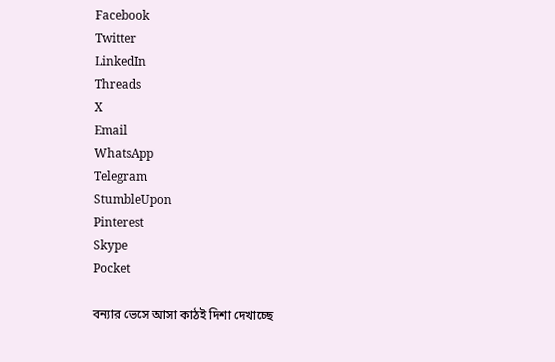Facebook
Twitter
LinkedIn
Threads
X
Email
WhatsApp
Telegram
StumbleUpon
Pinterest
Skype
Pocket

বন্যার ভেসে আসা কাঠই দিশা দেখাচ্ছে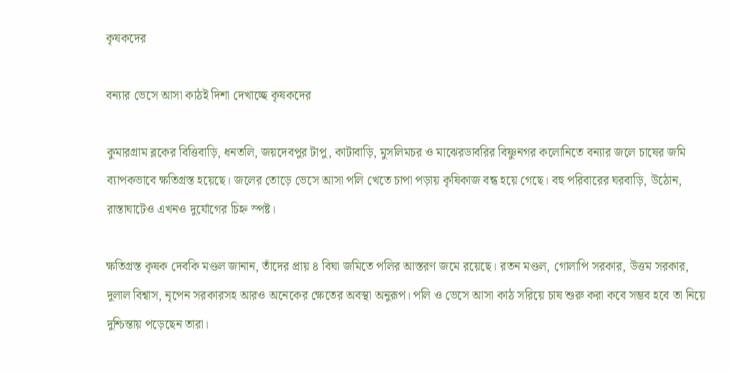কৃষকদের

বন্যার ভেসে আসা কাঠই দিশা দেখাচ্ছে কৃষকদের

কুমারগ্রাম ব্লকের বিত্তিবাড়ি, ধনতলি, জয়দেবপুর টাপু, কাটাবাড়ি, মুসলিমচর ও মাঝেরডাবরির বিষ্ণুনগর কলোনিতে বন্যার জলে চাষের জমি ব্যাপকভাবে ক্ষতিগ্রস্ত হয়েছে। জলের তোড়ে ভেসে আসা পলি খেতে চাপা পড়ায় কৃষিকাজ বন্ধ হয়ে গেছে। বহু পরিবারের ঘরবাড়ি, উঠোন, রাস্তাঘাটেও এখনও দুর্যোগের চিহ্ন স্পষ্ট।

ক্ষতিগ্রস্ত কৃষক দেবকি মণ্ডল জানান, তাঁদের প্রায় ৪ বিঘা জমিতে পলির আস্তরণ জমে রয়েছে। রতন মণ্ডল, গোলাপি সরকার, উত্তম সরকার, দুলাল বিশ্বাস, নৃপেন সরকারসহ আরও অনেকের ক্ষেতের অবস্থা অনুরূপ। পলি ও ভেসে আসা কাঠ সরিয়ে চাষ শুরু করা কবে সম্ভব হবে তা নিয়ে দুশ্চিন্তায় পড়েছেন তারা।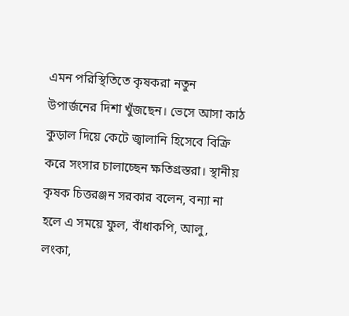এমন পরিস্থিতিতে কৃষকরা নতুন উপার্জনের দিশা খুঁজছেন। ভেসে আসা কাঠ কুড়াল দিয়ে কেটে জ্বালানি হিসেবে বিক্রি করে সংসার চালাচ্ছেন ক্ষতিগ্রস্তরা। স্থানীয় কৃষক চিত্তরঞ্জন সরকার বলেন, বন্যা না হলে এ সময়ে ফুল, বাঁধাকপি, আলু, লংকা,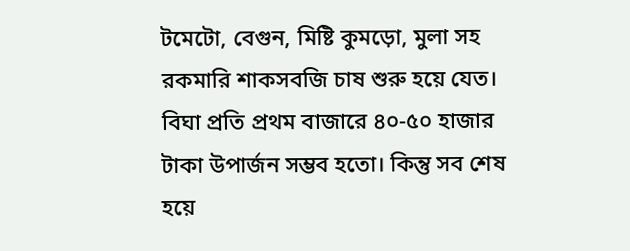টমেটো, বেগুন, মিষ্টি কুমড়ো, মুলা সহ রকমারি শাকসবজি চাষ শুরু হয়ে যেত। বিঘা প্রতি প্রথম বাজারে ৪০-৫০ হাজার টাকা উপার্জন সম্ভব হতো। কিন্তু সব শেষ হয়ে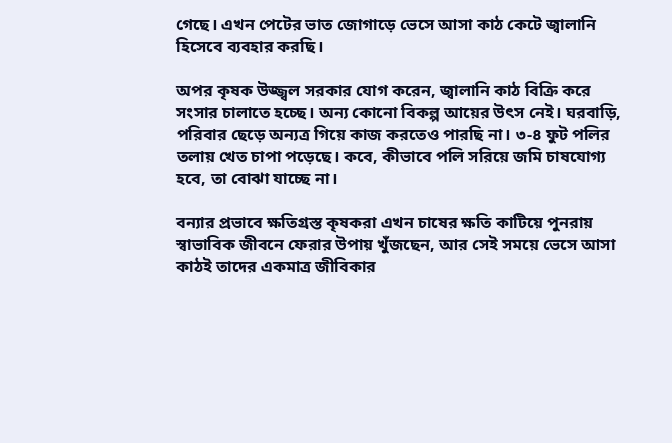গেছে। এখন পেটের ভাত জোগাড়ে ভেসে আসা কাঠ কেটে জ্বালানি হিসেবে ব্যবহার করছি।

অপর কৃষক উজ্জ্বল সরকার যোগ করেন, জ্বালানি কাঠ বিক্রি করে সংসার চালাতে হচ্ছে। অন্য কোনো বিকল্প আয়ের উৎস নেই। ঘরবাড়ি, পরিবার ছেড়ে অন্যত্র গিয়ে কাজ করতেও পারছি না। ৩-৪ ফুট পলির তলায় খেত চাপা পড়েছে। কবে, কীভাবে পলি সরিয়ে জমি চাষযোগ্য হবে, তা বোঝা যাচ্ছে না।

বন্যার প্রভাবে ক্ষতিগ্রস্ত কৃষকরা এখন চাষের ক্ষতি কাটিয়ে পুনরায় স্বাভাবিক জীবনে ফেরার উপায় খুঁজছেন, আর সেই সময়ে ভেসে আসা কাঠই তাদের একমাত্র জীবিকার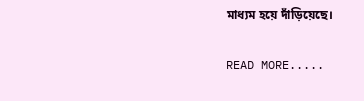মাধ্যম হয়ে দাঁড়িয়েছে।

READ MORE.....